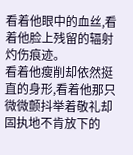看着他眼中的血丝,看着他脸上残留的辐射灼伤痕迹。
看着他瘦削却依然挺直的身形,看着他那只微微颤抖举着敬礼却固执地不肯放下的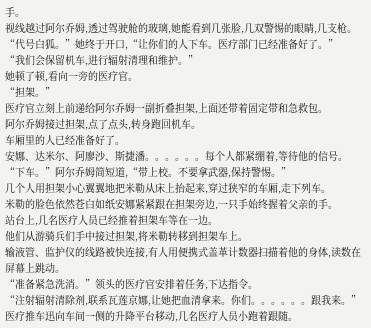手。
视线越过阿尔乔姆,透过驾驶舱的玻璃,她能看到几张脸,几双警惕的眼睛,几支枪。
“代号白狐。”她终于开口,“让你们的人下车。医疗部门已经准备好了。”
“我们会保留机车,进行辐射清理和维护。”
她顿了顿,看向一旁的医疗官。
“担架。”
医疗官立刻上前递给阿尔乔姆一副折叠担架,上面还带着固定带和急救包。
阿尔乔姆接过担架,点了点头,转身跑回机车。
车厢里的人已经准备好了。
安娜、达米尔、阿廖沙、斯捷潘。。。。。。每个人都紧绷着,等待他的信号。
“下车。”阿尔乔姆简短道,“带上校。不要拿武器,保持警惕。”
几个人用担架小心翼翼地把米勒从床上抬起来,穿过狭窄的车厢,走下列车。
米勒的脸色依然苍白如纸安娜紧紧跟在担架旁边,一只手始终握着父亲的手。
站台上,几名医疗人员已经推着担架车等在一边。
他们从游骑兵们手中接过担架,将米勒转移到担架车上。
输液管、监护仪的线路被快连接,有人用便携式盖革计数器扫描着他的身体,读数在屏幕上跳动。
“准备紧急洗消。”领头的医疗官安排着任务,下达指令。
“注射辐射清除剂,联系瓦莲京娜,让她把血清拿来。你们。。。。。。跟我来。”
医疗推车迅向车间一侧的升降平台移动,几名医疗人员小跑着跟随。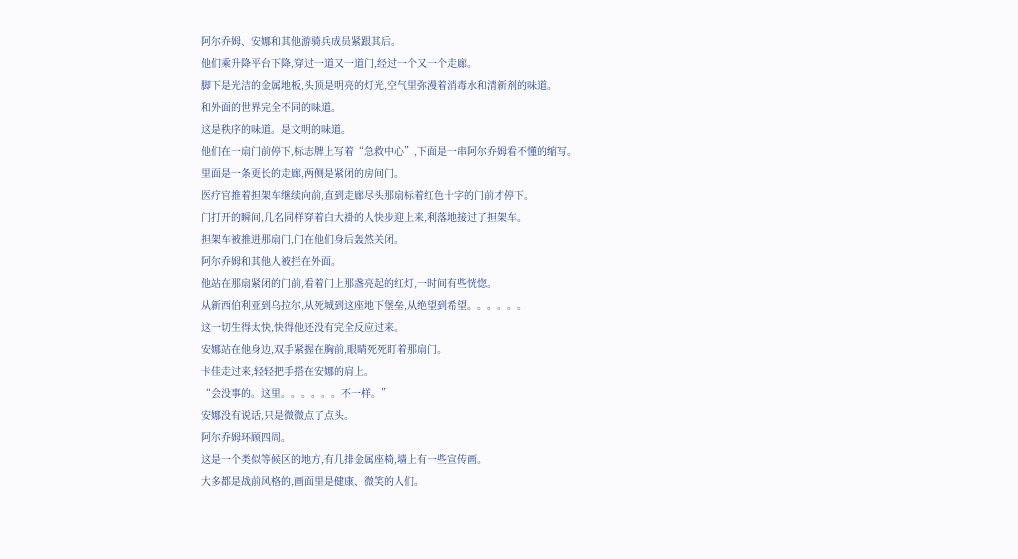阿尔乔姆、安娜和其他游骑兵成员紧跟其后。
他们乘升降平台下降,穿过一道又一道门,经过一个又一个走廊。
脚下是光洁的金属地板,头顶是明亮的灯光,空气里弥漫着消毒水和清新剂的味道。
和外面的世界完全不同的味道。
这是秩序的味道。是文明的味道。
他们在一扇门前停下,标志牌上写着“急救中心”,下面是一串阿尔乔姆看不懂的缩写。
里面是一条更长的走廊,两侧是紧闭的房间门。
医疗官推着担架车继续向前,直到走廊尽头那扇标着红色十字的门前才停下。
门打开的瞬间,几名同样穿着白大褂的人快步迎上来,利落地接过了担架车。
担架车被推进那扇门,门在他们身后轰然关闭。
阿尔乔姆和其他人被拦在外面。
他站在那扇紧闭的门前,看着门上那盏亮起的红灯,一时间有些恍惚。
从新西伯利亚到乌拉尔,从死城到这座地下堡垒,从绝望到希望。。。。。。
这一切生得太快,快得他还没有完全反应过来。
安娜站在他身边,双手紧握在胸前,眼睛死死盯着那扇门。
卡佳走过来,轻轻把手搭在安娜的肩上。
“会没事的。这里。。。。。。不一样。”
安娜没有说话,只是微微点了点头。
阿尔乔姆环顾四周。
这是一个类似等候区的地方,有几排金属座椅,墙上有一些宣传画。
大多都是战前风格的,画面里是健康、微笑的人们。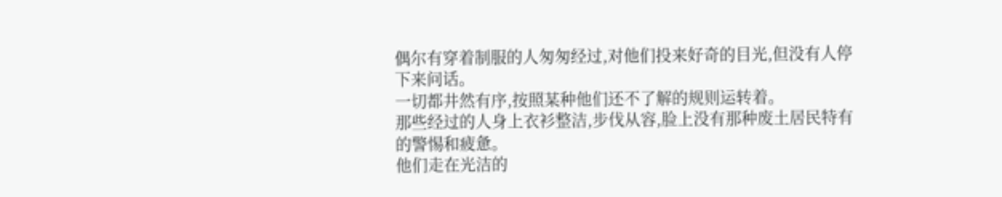偶尔有穿着制服的人匆匆经过,对他们投来好奇的目光,但没有人停下来问话。
一切都井然有序,按照某种他们还不了解的规则运转着。
那些经过的人身上衣衫整洁,步伐从容,脸上没有那种废土居民特有的警惕和疲惫。
他们走在光洁的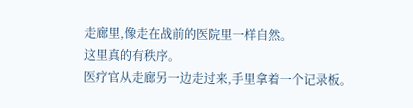走廊里,像走在战前的医院里一样自然。
这里真的有秩序。
医疗官从走廊另一边走过来,手里拿着一个记录板。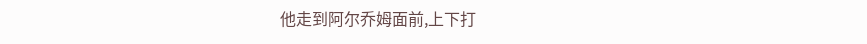他走到阿尔乔姆面前,上下打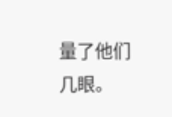量了他们几眼。